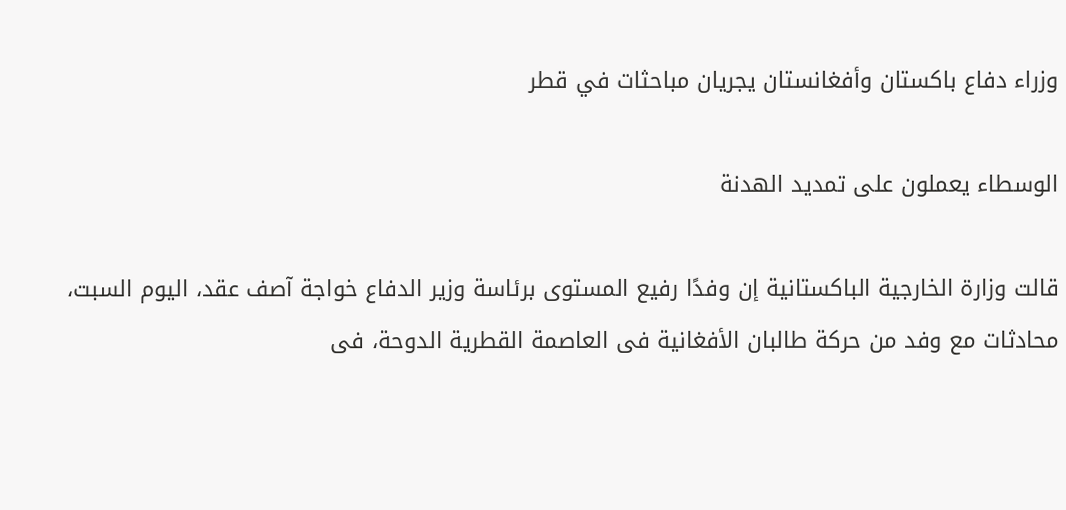وزراء دفاع باكستان وأفغانستان يجريان مباحثات في قطر

الوسطاء يعملون على تمديد الهدنة

قالت وزارة الخارجية الباكستانية إن وفدًا رفيع المستوى برئاسة وزير الدفاع خواجة آصف عقد، اليوم السبت، محادثات مع وفد من حركة طالبان الأفغانية فى العاصمة القطرية الدوحة، فى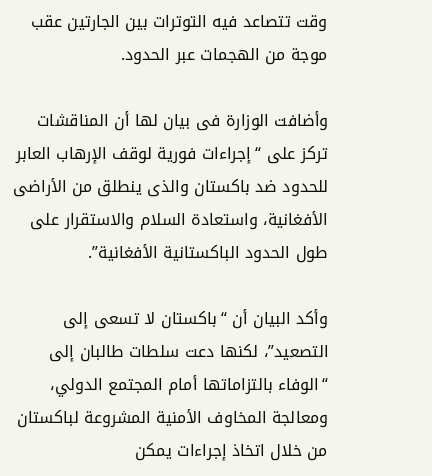وقت تتصاعد فيه التوترات بين الجارتين عقب موجة من الهجمات عبر الحدود.

وأضافت الوزارة فى بيان لها أن المناقشات تركز على “إجراءات فورية لوقف الإرهاب العابر للحدود ضد باكستان والذى ينطلق من الأراضى الأفغانية، واستعادة السلام والاستقرار على طول الحدود الباكستانية الأفغانية”.

وأكد البيان أن “باكستان لا تسعى إلى التصعيد”، لكنها دعت سلطات طالبان إلى “الوفاء بالتزاماتها أمام المجتمع الدولي، ومعالجة المخاوف الأمنية المشروعة لباكستان من خلال اتخاذ إجراءات يمكن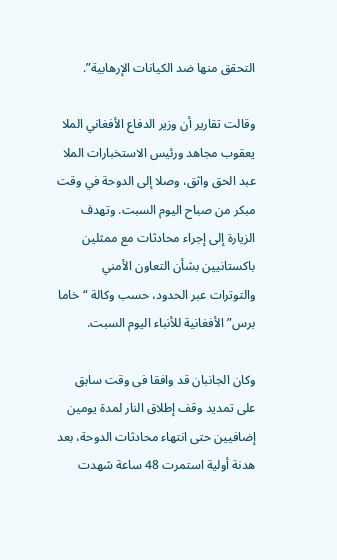التحقق منها ضد الكيانات الإرهابية”.

وقالت تقارير أن وزير الدفاع الأفغاني الملا يعقوب مجاهد ورئيس الاستخبارات الملا عبد الحق واثق، وصلا إلى الدوحة في وقت مبكر من صباح اليوم السبت. وتهدف الزيارة إلى إجراء محادثات مع ممثلين باكستانيين بشأن التعاون الأمني والتوترات عبر الحدود، حسب وكالة “خاما برس” الأفغانية للأنباء اليوم السبت.

وكان الجانبان قد وافقا فى وقت سابق على تمديد وقف إطلاق النار لمدة يومين إضافيين حتى انتهاء محادثات الدوحة، بعد هدنة أولية استمرت 48 ساعة شهدت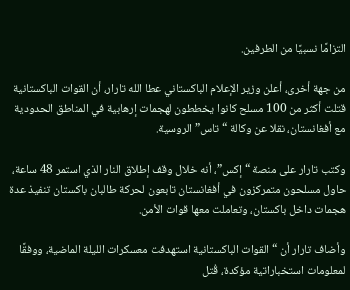التزامًا نسبيًا من الطرفين.

من جهة أخرى، أعلن وزير الإعلام الباكستاني عطا الله تارار، أن القوات الباكستانية قتلت أكثر من 100 مسلح كانوا يخططون لهجمات إرهابية في المناطق الحدودية مع أفغانستان، نقلا عن وكالة “تاس” الروسية.

وكتب تارار على منصة “إكس”، أنه خلال وقف إطلاق النار الذي استمر 48 ساعة، حاول مسلحون متمركزون في أفغانستان تابعون لحركة طالبان باكستان تنفيذ عدة هجمات داخل باكستان، وتعاملت معها قوات الأمن.

وأضاف تارار أن “القوات الباكستانية استهدفت معسكرات الليلة الماضية، ووفقًا لمعلومات استخباراتية مؤكدة، قُتل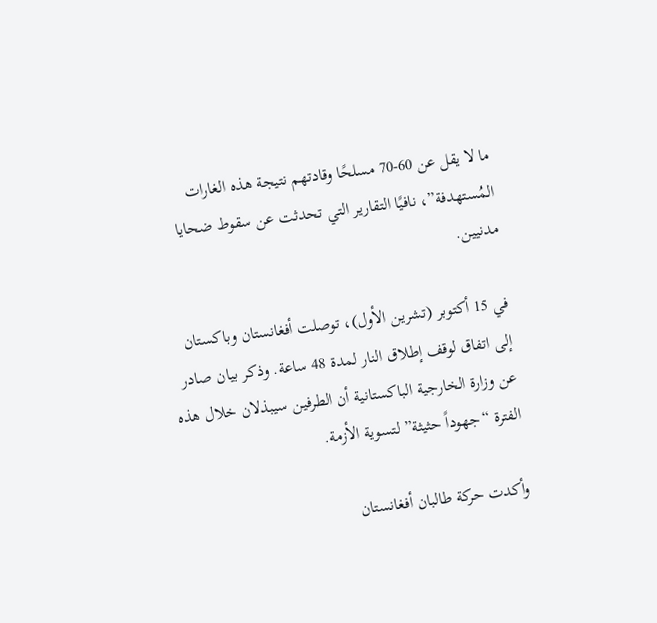ما لا يقل عن 60-70 مسلحًا وقادتهم نتيجة هذه الغارات المُستهدفة”، نافيًا التقارير التي تحدثت عن سقوط ضحايا مدنيين.

في 15 أكتوبر (تشرين الأول)، توصلت أفغانستان وباكستان إلى اتفاق لوقف إطلاق النار لمدة 48 ساعة. وذكر بيان صادر عن وزارة الخارجية الباكستانية أن الطرفين سيبذلان خلال هذه الفترة “جهوداً حثيثة” لتسوية الأزمة.

وأكدت حركة طالبان أفغانستان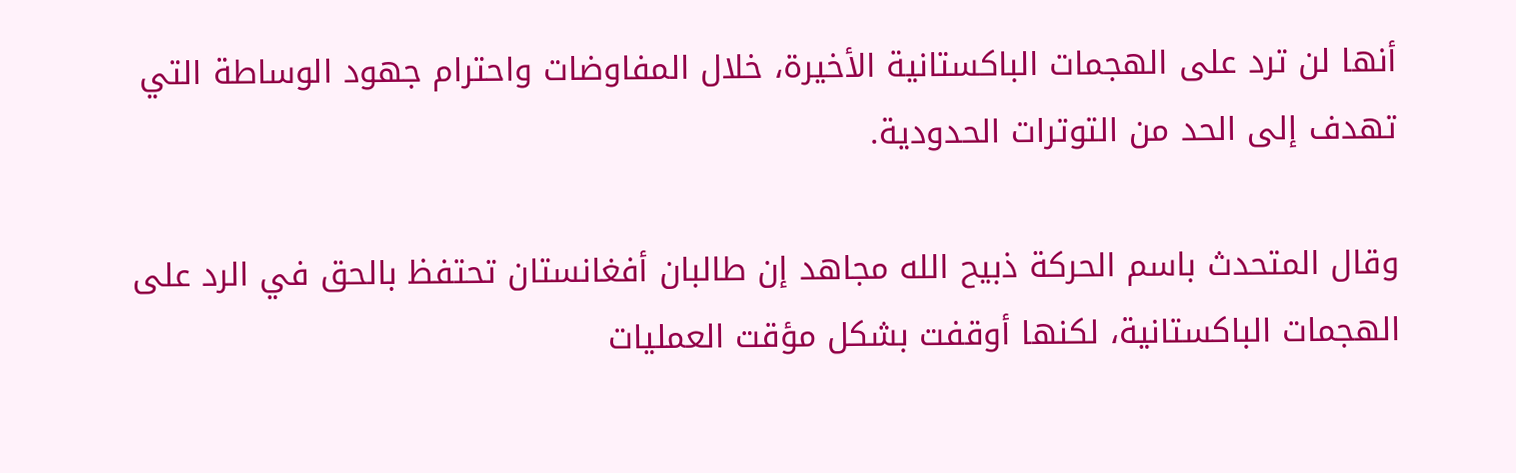أنها لن ترد على الهجمات الباكستانية الأخيرة، خلال المفاوضات واحترام جهود الوساطة التي تهدف إلى الحد من التوترات الحدودية.

وقال المتحدث باسم الحركة ذبيح الله مجاهد إن طالبان أفغانستان تحتفظ بالحق في الرد على الهجمات الباكستانية، لكنها أوقفت بشكل مؤقت العمليات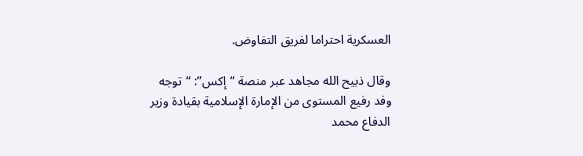العسكرية احتراما لفريق التفاوض.

وقال ذبيح الله مجاهد عبر منصة “إكس”: “توجه وفد رفيع المستوى من الإمارة الإسلامية بقيادة وزير الدفاع محمد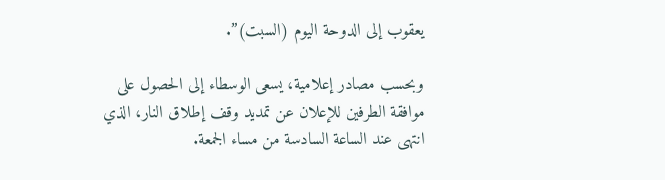يعقوب إلى الدوحة اليوم (السبت)”.

وبحسب مصادر إعلامية، يسعى الوسطاء إلى الحصول على موافقة الطرفين للإعلان عن تمديد وقف إطلاق النار، الذي انتهى عند الساعة السادسة من مساء الجمعة.